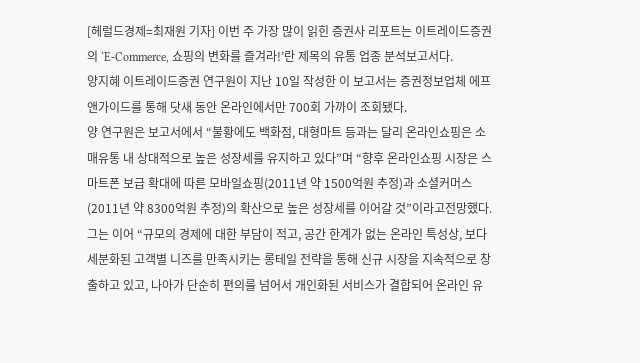[헤럴드경제=최재원 기자] 이번 주 가장 많이 읽힌 증권사 리포트는 이트레이드증권의 ‘E-Commerce, 쇼핑의 변화를 즐겨라!’란 제목의 유통 업종 분석보고서다.
양지혜 이트레이드증권 연구원이 지난 10일 작성한 이 보고서는 증권정보업체 에프앤가이드를 통해 닷새 동안 온라인에서만 700회 가까이 조회됐다.
양 연구원은 보고서에서 “불황에도 백화점, 대형마트 등과는 달리 온라인쇼핑은 소매유통 내 상대적으로 높은 성장세를 유지하고 있다”며 “향후 온라인쇼핑 시장은 스마트폰 보급 확대에 따른 모바일쇼핑(2011년 약 1500억원 추정)과 소셜커머스(2011년 약 8300억원 추정)의 확산으로 높은 성장세를 이어갈 것”이라고전망했다.
그는 이어 “규모의 경제에 대한 부담이 적고, 공간 한계가 없는 온라인 특성상, 보다 세분화된 고객별 니즈를 만족시키는 롱테일 전략을 통해 신규 시장을 지속적으로 창출하고 있고, 나아가 단순히 편의를 넘어서 개인화된 서비스가 결합되어 온라인 유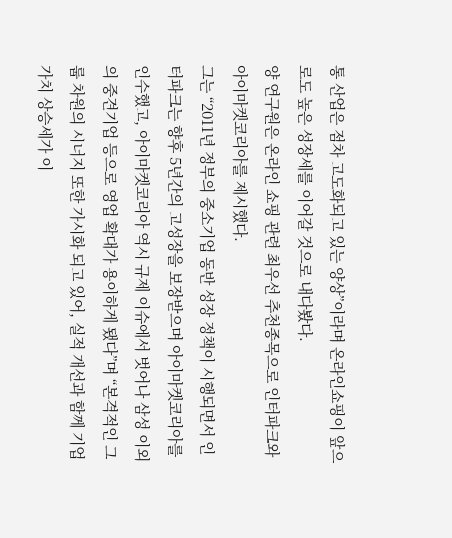통 산업은 점차 고도화되고 있는 양상”이라며 온라인쇼핑이 앞으로도 높은 성장세를 이어갈 것으로 내다봤다.
양 연구원은 온라인 쇼핑 관련 최우선 추천종목으로 인터파크와 아이마켓코리아를 제시했다.
그는 “2011년 정부의 중소기업 동반 성장 정책이 시행되면서 인터파크는 향후 5년간의 고성장을 보장받으며 아이마켓코리아를 인수했고, 아이마켓코리아 역시 규제 이슈에서 벗어나 삼성 이외의 중견기업 등으로 영업 확대가 용이하게 됐다”며 “본격적인 그룹 차원의 시너지 또한 가시화 되고 있어, 실적 개선과 함께 기업가치 상승세가 이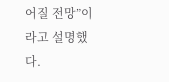어질 전망”이라고 설명했다.